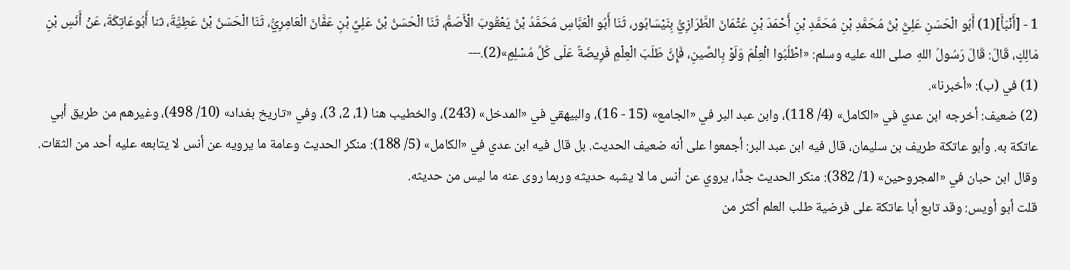1 - [أَنْبَأَ](1) أَبُو الْحَسَنِ عَلِيُّ بْنُ مُحَمَّدِ بْنِ مُحَمَّدِ بْنِ أَحْمَدَ بْنِ عُثْمَانَ الطَّرَازِيُّ بِنَيْسَابُور، ثَنَا أَبُو الْعَبَّاسِ مُحَمَّدُ بْنُ يَعْقُوبَ الْأَصَمُّ، ثَنَا الْحَسَنُ بْنُ عَلِيِّ بْنِ عَفَّانَ الْعَامِرِيُّ، ثَنَا الْحَسَنُ بْنُ عَطِيَّةَ، ثنا أَبُوعَاتِكَةَ، عَنْ أَنَسِ بْنِ مَالِكٍ، قَالَ: قَالَ رَسُولُ اللهِ صلى الله عليه وسلم: «اطْلُبُوا الْعِلْمَ وَلَوْ بِالصِّينِ، فَإِنَّ طَلَبَ الْعِلْمِ فَرِيضَةٌ عَلَى كُلِّ مُسْلِمٍ»(2).---
(1) في (ب): «أخبرنا».
(2) ضعيف: أخرجه ابن عدي في «الكامل» (4/ 118)، وابن عبد البر في «الجامع» (15 - 16)، والبيهقي في «المدخل» (243)، والخطيب هنا (1، 2، 3)، وفي «تاريخ بغداد» (10/ 498)، وغيرهم من طريق أبي عاتكة به. وأبو عاتكة طريف بن سليمان، قال فيه ابن عبد البر: أجمعوا على أنه ضعيف الحديث. بل قال فيه ابن عدي في «الكامل» (5/ 188): منكر الحديث وعامة ما يرويه عن أنس لا يتابعه عليه أحد من الثقات. وقال ابن حبان في «المجروحين» (1/ 382): منكر الحديث جدًّا، يروي عن أنس ما لا يشبه حديثه وربما روى عنه ما ليس من حديثه.
قلت أبو أويس: وقد تابع أبا عاتكة على فرضية طلب العلم أكثر من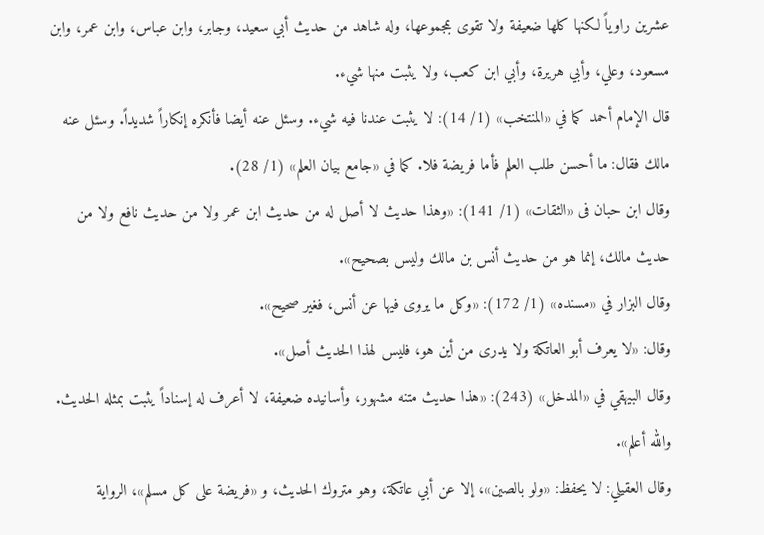عشرين راوياً لكنها كلها ضعيفة ولا تقوى بمجموعها، وله شاهد من حديث أبي سعيد، وجابر، وابن عباس، وابن عمر، وابن مسعود، وعلي، وأبي هريرة، وأبي ابن كعب، ولا يثبت منها شيء.
قال الإمام أحمد كما في «المنتخب» (1/ 14): لا يثبت عندنا فيه شيء. وسئل عنه أيضا فأنكره إنكاراً شديداً. وسئل عنه مالك فقال: ما أحسن طلب العلم فأما فريضة فلا. كما في «جامع بيان العلم» (1/ 28).
وقال ابن حبان فى «الثقات» (1/ 141): «وهذا حديث لا أصل له من حديث ابن عمر ولا من حديث نافع ولا من حديث مالك، إنما هو من حديث أنس بن مالك وليس بصحيح».
وقال البزار في «مسنده» (1/ 172): «وكل ما يروى فيها عن أنس، فغير صحيح».
وقال: «لا يعرف أبو العاتكة ولا يدرى من أين هو، فليس لهذا الحديث أصل».
وقال البيهقي في «المدخل» (243): «هذا حديث متنه مشهور، وأسانيده ضعيفة، لا أعرف له إسناداً يثبت بمثله الحديث. والله أعلم».
وقال العقيلي: لا يحفظ: «ولو بالصين»، إلا عن أبي عاتكة، وهو متروك الحديث، و «فريضة على كل مسلم»، الرواية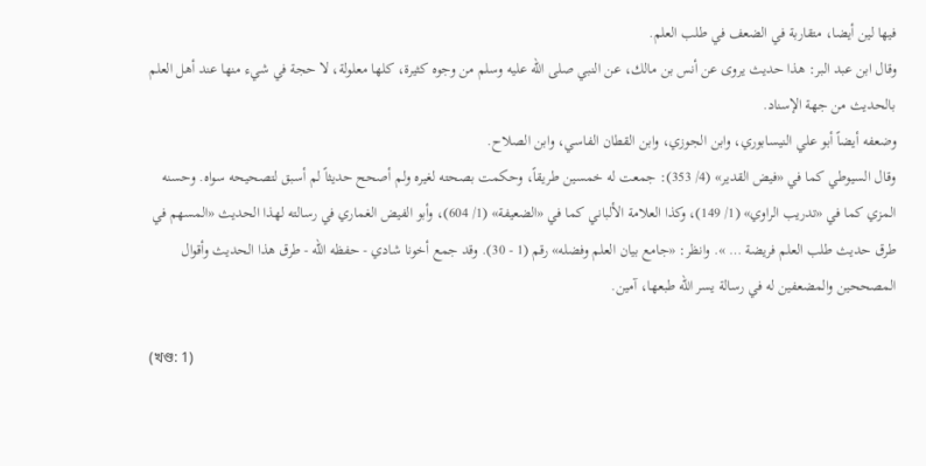فيها لين أيضا، متقاربة في الضعف في طلب العلم.
وقال ابن عبد البر: هذا حديث يروى عن أنس بن مالك، عن النبي صلى الله عليه وسلم من وجوه كثيرة، كلها معلولة، لا حجة في شيء منها عند أهل العلم بالحديث من جهة الإسناد.
وضعفه أيضاً أبو علي النيسابوري، وابن الجوزي، وابن القطان الفاسي، وابن الصلاح.
وقال السيوطي كما في «فيض القدير» (4/ 353): جمعت له خمسين طريقاً، وحكمت بصحته لغيره ولم أصحح حديثاً لم أسبق لتصحيحه سواه. وحسنه المزي كما في «تدريب الراوي» (1/ 149)، وكذا العلامة الألباني كما في «الضعيفة» (1/ 604)، وأبو الفيض الغماري في رسالته لهذا الحديث «المسهم في طرق حديث طلب العلم فريضة … ». وانظر: «جامع بيان العلم وفضله» رقم (1 - 30). وقد جمع أخونا شادي - حفظه الله - طرق هذا الحديث وأقوال المصححين والمضعفين له في رسالة يسر الله طبعها، آمين.

(খণ্ড: 1)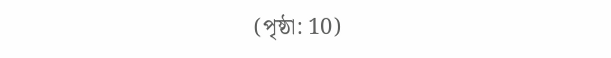(পৃষ্ঠা: 10)